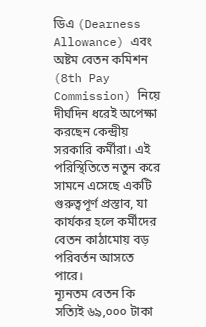ডিএ (Dearness Allowance) এবং অষ্টম বেতন কমিশন (8th Pay Commission) নিয়ে দীর্ঘদিন ধরেই অপেক্ষা করছেন কেন্দ্রীয় সরকারি কর্মীরা। এই পরিস্থিতিতে নতুন করে সামনে এসেছে একটি গুরুত্বপূর্ণ প্রস্তাব, যা কার্যকর হলে কর্মীদের বেতন কাঠামোয় বড় পরিবর্তন আসতে পারে।
ন্যূনতম বেতন কি সত্যিই ৬৯,০০০ টাকা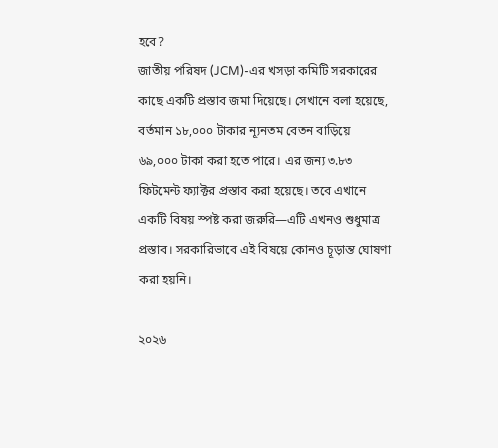হবে?
জাতীয় পরিষদ (JCM)-এর খসড়া কমিটি সরকারের কাছে একটি প্রস্তাব জমা দিয়েছে। সেখানে বলা হয়েছে, বর্তমান ১৮,০০০ টাকার ন্যূনতম বেতন বাড়িয়ে ৬৯,০০০ টাকা করা হতে পারে। এর জন্য ৩.৮৩ ফিটমেন্ট ফ্যাক্টর প্রস্তাব করা হয়েছে। তবে এখানে একটি বিষয় স্পষ্ট করা জরুরি—এটি এখনও শুধুমাত্র প্রস্তাব। সরকারিভাবে এই বিষয়ে কোনও চূড়ান্ত ঘোষণা করা হয়নি।

২০২৬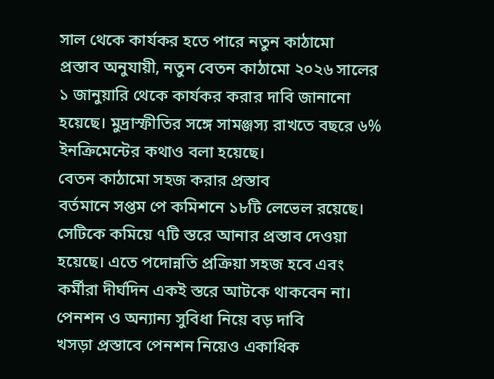সাল থেকে কার্যকর হতে পারে নতুন কাঠামো
প্রস্তাব অনুযায়ী, নতুন বেতন কাঠামো ২০২৬ সালের ১ জানুয়ারি থেকে কার্যকর করার দাবি জানানো হয়েছে। মুদ্রাস্ফীতির সঙ্গে সামঞ্জস্য রাখতে বছরে ৬% ইনক্রিমেন্টের কথাও বলা হয়েছে।
বেতন কাঠামো সহজ করার প্রস্তাব
বর্তমানে সপ্তম পে কমিশনে ১৮টি লেভেল রয়েছে। সেটিকে কমিয়ে ৭টি স্তরে আনার প্রস্তাব দেওয়া হয়েছে। এতে পদোন্নতি প্রক্রিয়া সহজ হবে এবং কর্মীরা দীর্ঘদিন একই স্তরে আটকে থাকবেন না।
পেনশন ও অন্যান্য সুবিধা নিয়ে বড় দাবি
খসড়া প্রস্তাবে পেনশন নিয়েও একাধিক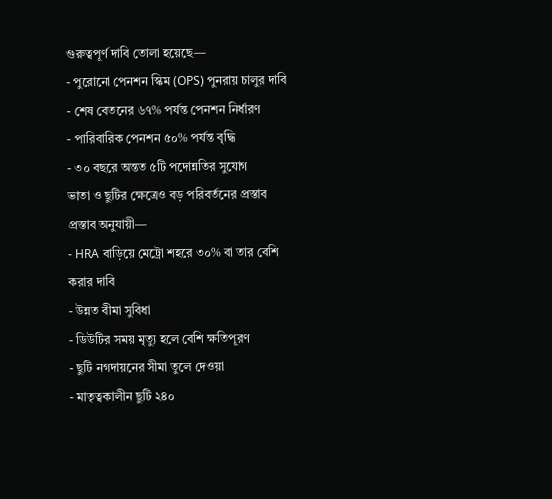গুরুত্বপূর্ণ দাবি তোলা হয়েছে—
- পুরোনো পেনশন স্কিম (OPS) পুনরায় চালুর দাবি
- শেষ বেতনের ৬৭% পর্যন্ত পেনশন নির্ধারণ
- পারিবারিক পেনশন ৫০% পর্যন্ত বৃদ্ধি
- ৩০ বছরে অন্তত ৫টি পদোন্নতির সুযোগ
ভাতা ও ছুটির ক্ষেত্রেও বড় পরিবর্তনের প্রস্তাব
প্রস্তাব অনুযায়ী—
- HRA বাড়িয়ে মেট্রো শহরে ৩০% বা তার বেশি করার দাবি
- উন্নত বীমা সুবিধা
- ডিউটির সময় মৃত্যু হলে বেশি ক্ষতিপূরণ
- ছুটি নগদায়নের সীমা তুলে দেওয়া
- মাতৃত্বকালীন ছুটি ২৪০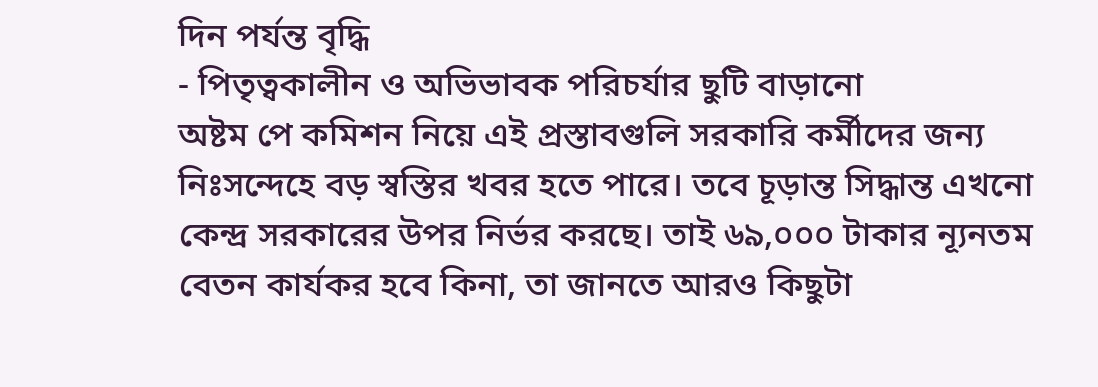দিন পর্যন্ত বৃদ্ধি
- পিতৃত্বকালীন ও অভিভাবক পরিচর্যার ছুটি বাড়ানো
অষ্টম পে কমিশন নিয়ে এই প্রস্তাবগুলি সরকারি কর্মীদের জন্য নিঃসন্দেহে বড় স্বস্তির খবর হতে পারে। তবে চূড়ান্ত সিদ্ধান্ত এখনো কেন্দ্র সরকারের উপর নির্ভর করছে। তাই ৬৯,০০০ টাকার ন্যূনতম বেতন কার্যকর হবে কিনা, তা জানতে আরও কিছুটা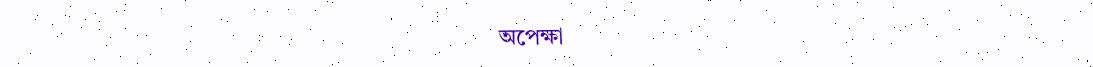অপেক্ষা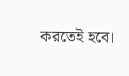করতেই হবে।